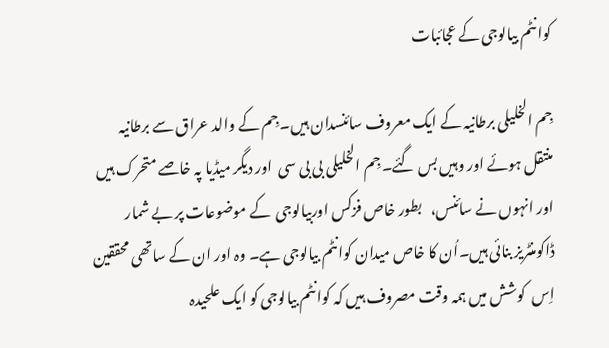کوانٹم بیالوجی کے عجائبات

جِم الخلیلی برطانیہ کے ایک معروف سائنسدان ہیں۔ جِم کے والد عراق سے برطانیہ منتقل ہوئے اور وہیں بس گئے۔ جِم الخلیلی بی بی سی  اور دیگر میڈیا پہ خاصے متحرک ہیں اور انہوں نے سائنس،   بطور خاص فزکس اوربیالوجی  کے موضوعات پر بے شمار ڈاکومنٹریز بنائی ہیں۔اُن کا خاص میدان کوانٹم بیالوجی ہے۔ وہ اور ان کے ساتھی محققین اِس  کوشش میں ہمہ وقت مصروف ہیں کہ کوانٹم بیالوجی کو ایک علحیدہ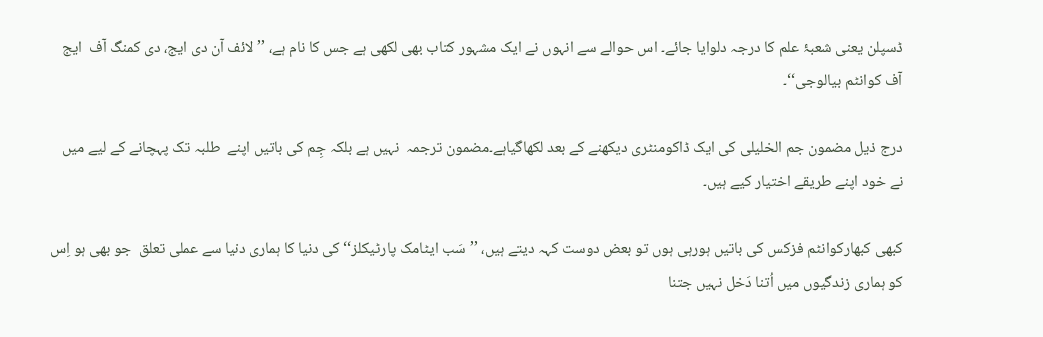ڈسپلن یعنی شعبۂ علم کا درجہ دلوایا جائے۔ اس حوالے سے انہوں نے ایک مشہور کتاب بھی لکھی ہے جس کا نام ہے، ’’لائف آن دی ایج، دی کمنگ آف  ایج آف کوانٹم بیالوجی‘‘۔

درج ذیل مضمون جم الخلیلی کی ایک ڈاکومنٹری دیکھنے کے بعد لکھاگیاہے۔مضمون ترجمہ  نہیں ہے بلکہ جِم کی باتیں اپنے  طلبہ تک پہچانے کے لیے میں نے خود اپنے طریقے اختیار کیے ہیں۔

کبھی کبھارکوانٹم فزکس کی باتیں ہورہی ہوں تو بعض دوست کہہ دیتے ہیں، ’’سَب ایٹامک پارٹیکلز‘‘ کی دنیا کا ہماری دنیا سے عملی تعلق  جو بھی ہو اِس کو ہماری زندگیوں میں اُتنا دَخل نہیں جتنا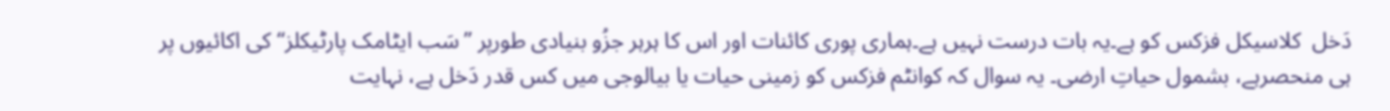دَخل  کلاسیکل فزکس کو ہے۔یہ بات درست نہیں ہے۔ہماری پوری کائنات اور اس کا ہرہر جزُو بنیادی طورپر ’’سَب ایٹامک پارٹیکلز‘‘ کی اکائیوں پر ہی منحصرہے، بشمول حیاتِ ارضی۔ یہ سوال کہ کوانٹم فزکس کو زمینی حیات یا بیالوجی میں کس قدر دَخل ہے، نہایت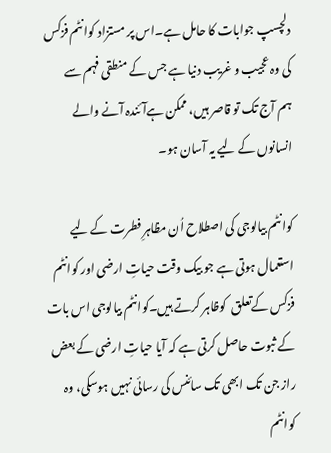دلچسپ جوابات کا حامل ہے۔اس پر مستزاد کوانٹم فزکس کی وہ عجیب و غریب دنیا ہے جس کے منطقی فہم سے ہم آج تک تو قاصر ہیں، ممکن ہےآئندہ آنے والے انسانوں کے لیے یہ آسان ہو۔

کوانٹم بیالوجی کی اصطلاح اُن مظاہرِ فطرت کے لیے استعمال ہوتی ہے جو بیک وقت حیاتِ ارضی اور کوانٹم فزکس کےتعلق  کوظاہر کرتے ہیں۔کوانٹم بیالوجی اس بات کے ثبوت حاصل کرتی ہے کہ آیا حیاتِ ارضی کے بعض راز جن تک ابھی تک سائنس کی رسائی نہیں ہوسکی، وہ کوانٹم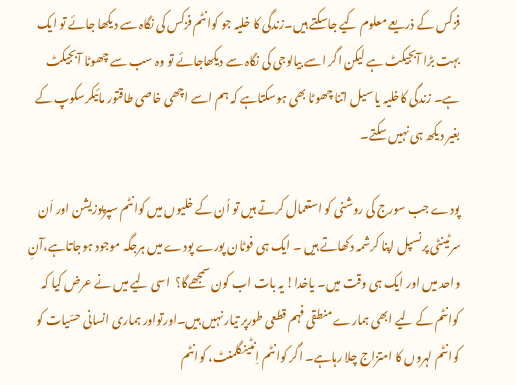فزکس کے ذریعے معلوم کیے جاسکتے ہیں۔زندگی کا خلیہ جو کوانٹم فزکس کی نگاہ سے دیکھا جائے تو ایک بہت بڑا آبجیکٹ ہے لیکن اگر اسے بیالوجی کی نگاہ سے دیکھاجائے تو وہ سب سے چھوٹا آبجیکٹ ہے۔ زندگی کاخلیہ یا سیل اتنا چھوٹا بھی ہوسکتاہے کہ ہم اسے اچھی خاصی طاقتور مائیکرسکوپ کے بغیر دیکھ ہی نہیں سکتے۔

پودے جب سورج کی روشنی کو استعمال کرتے ہیں تو اُن کے خلیوں میں کوانٹم سپرپوزیشن اور اَن سرٹینٹی پرنسپل اپنا کرشمہ دکھاتے ہیں ۔ ایک ہی فوٹان پورے پودے میں ہرجگہ موجود ہوجاتاہے،آنِ واحد میں اور ایک ہی وقت میں۔ یاخدا! یہ بات اب کون سمجھےگا؟  اسی لیے میں نے عرض کیا کہ کوانٹم کے لیے ابھی ہمارے منطقی فہم قطعی طورپر تیار نہیں ہیں۔اورتواور ہماری انسانی حسّیات کو کوانٹم لہروں کا امتزاج چلا رہاہے۔ اگر کوانٹم اِنٹینگلمنٹ، کوانٹم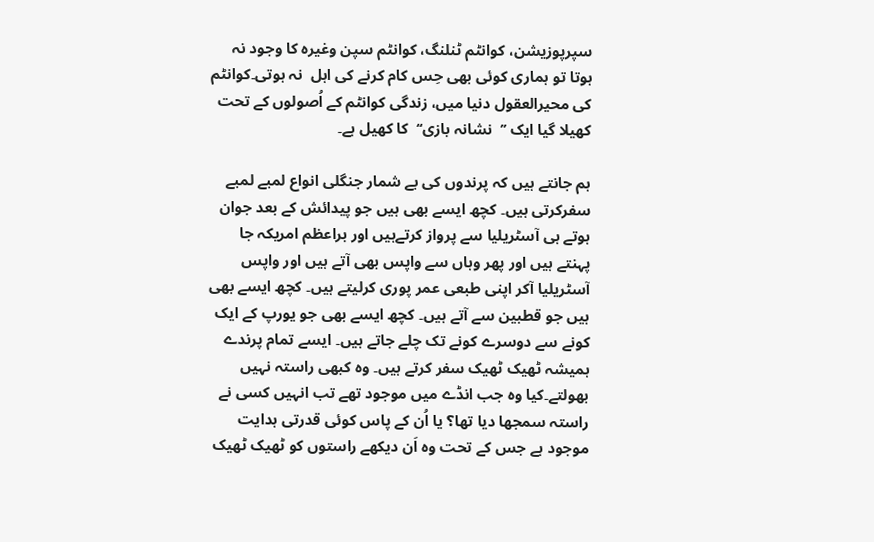سپرپوزیشن، کوانٹم ٹنلنگ، کوانٹم سپن وغیرہ کا وجود نہ ہوتا تو ہماری کوئی بھی حِس کام کرنے کی اہل  نہ ہوتی۔کوانٹم کی محیرالعقول دنیا میں، زندگی کوانٹم کے اُصولوں کے تحت کھیلا گیا ایک ’’  نشانہ بازی‘‘  کا کھیل ہے۔

ہم جانتے ہیں کہ پرندوں کی بے شمار جنگلی انواع لمبے لمبے سفرکرتی ہیں۔ کچھ ایسے بھی ہیں جو پیدائش کے بعد جوان ہوتے ہی آسٹریلیا سے پرواز کرتےہیں اور براعظم امریکہ جا پہنتے ہیں اور پھر وہاں سے واپس بھی آتے ہیں اور واپس آسٹریلیا آکر اپنی طبعی عمر پوری کرلیتے ہیں۔ کچھ ایسے بھی ہیں جو قطبین سے آتے ہیں۔ کچھ ایسے بھی جو یورپ کے ایک کونے سے دوسرے کونے تک چلے جاتے ہیں۔ ایسے تمام پرندے ہمیشہ ٹھیک ٹھیک سفر کرتے ہیں۔ وہ کبھی راستہ نہیں بھولتے۔کیا وہ جب انڈے میں موجود تھے تب انہیں کسی نے راستہ سمجھا دیا تھا؟ یا اُن کے پاس کوئی قدرتی ہدایت موجود ہے جس کے تحت وہ اَن دیکھے راستوں کو ٹھیک ٹھیک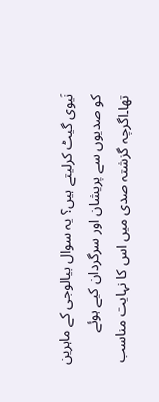نَیوی گیٹ کرلیتے ہیں؟ یہ سوال بیالوجی کے ماہرین کو صدیوں سے پریشان اور سرگردان کیے ہوئے تھا۔اگرچہ گزشتہ صدی میں اس کا نہایت مناسب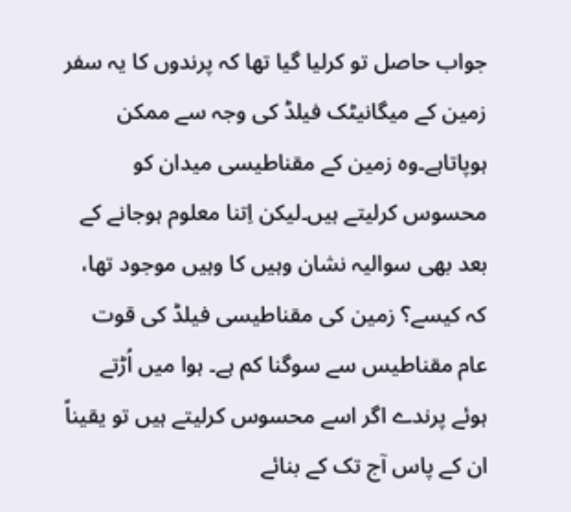جواب حاصل تو کرلیا گیا تھا کہ پرندوں کا یہ سفر زمین کے میگانیٹک فیلڈ کی وجہ سے ممکن ہوپاتاہے۔وہ زمین کے مقناطیسی میدان کو محسوس کرلیتے ہیں۔لیکن اِتنا معلوم ہوجانے کے بعد بھی سوالیہ نشان وہیں کا وہیں موجود تھا، کہ کیسے؟ زمین کی مقناطیسی فیلڈ کی قوت عام مقناطیس سے سوگنا کم ہے۔ ہوا میں اُڑتے ہوئے پرندے اگر اسے محسوس کرلیتے ہیں تو یقیناً ان کے پاس آج تک کے بنائے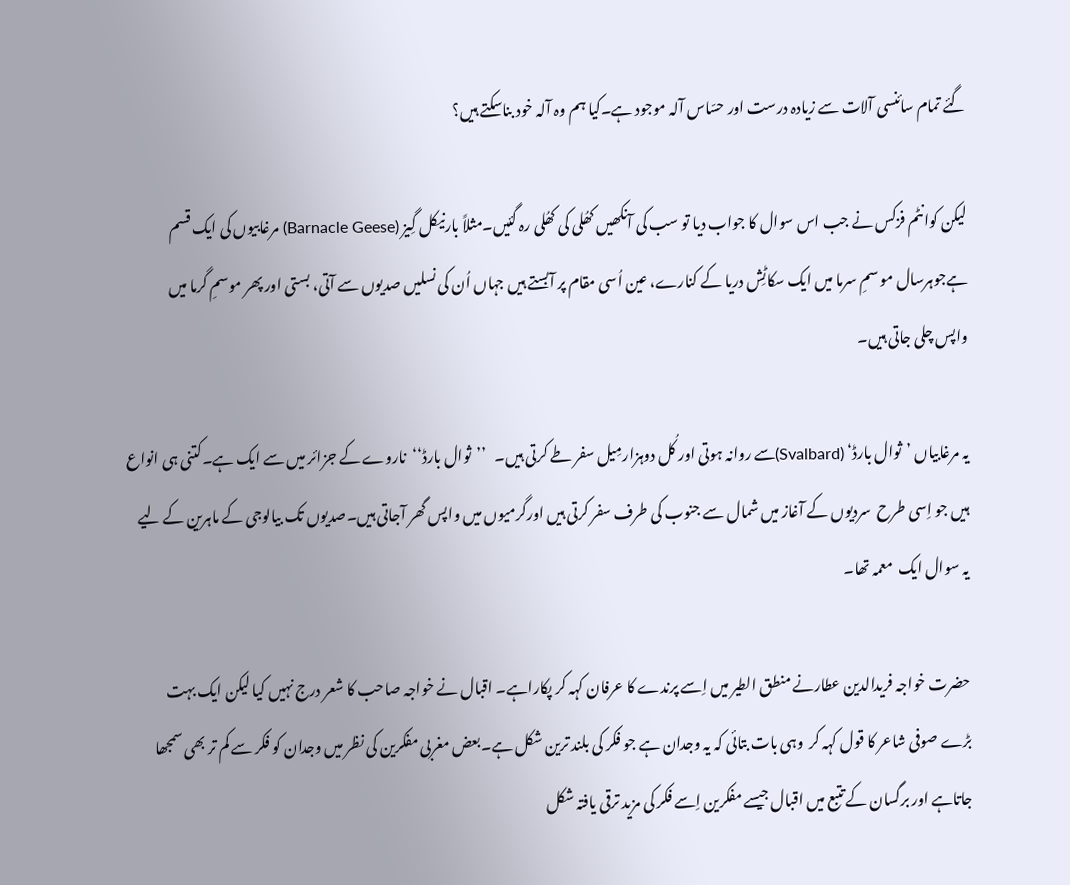گئے تمام سائنسی آلات سے زیادہ درست اور حسّاس آلہ موجود ہے۔کیا ہم وہ آلہ خود بناسکتے ہیں؟

لیکن کوانٹم فزکس نے جب اس سوال کا جواب دیا تو سب کی آنکھیں کھُلی کی کھُلی رہ گئیں۔مثلاً بارنیکل گِیز (Barnacle Geese) مرغابیوں کی ایک قسم ہےجوہرسال مو سمِ سرما میں ایک سکاٹِش دریا کے کنارے، عین اُسی مقام پر آبستے ہیں جہاں اُن کی نسلیں صدیوں سے آتی، بستی اور پھر موسمِ گرما میں واپس چلی جاتی ہیں۔

یہ مرغابیاں ’ثوال بارڈ‘ (Svalbard)سے روانہ ہوتی اور کُل دوہزارمِیل سفر طے کرتی ہیں۔   ’’ثوال بارڈ‘‘  ناروے کے جزائر میں سے ایک ہے۔کتنی ہی انواع ہیں جو اِسی طرح  سردیوں کے آغاز میں شمال سے جنوب کی طرف سفر کرتی ہیں اورگرمیوں میں واپس گھر آجاتی ہیں۔صدیوں تک بیالوجی کے ماہرین کے لیے یہ سوال ایک  معمہ تھا۔

حضرت خواجہ فریدالدین عطارنے منطق الطیر میں اِسے پرندے کا عرفان کہہ کر پکاراہے۔ اقبال نے خواجہ صاحب کا شعر درج نہیں کیا لیکن ایک بہت بڑے صوفی شاعر کا قول کہہ کر  وہی بات بتائی کہ یہ وجدان ہے جو فکر کی بلند ترین شکل ہے۔بعض مغربی مفکرین کی نظر میں وجدان کو فکر سے کم تر بھی سمجھا جاتاہے اور برگسان کے تتبع میں اقبال جیسے مفکرین اِسے فکر کی مزید ترقی یافتہ شکل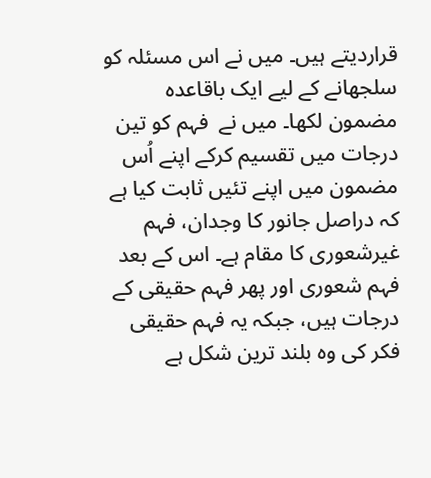قراردیتے ہیں۔ میں نے اس مسئلہ کو سلجھانے کے لیے ایک باقاعدہ مضمون لکھا۔ میں نے  فہم کو تین درجات میں تقسیم کرکے اپنے اُس مضمون میں اپنے تئیں ثابت کیا ہے کہ دراصل جانور کا وجدان، فہم غیرشعوری کا مقام ہے۔ اس کے بعد فہم شعوری اور پھر فہم حقیقی کے درجات ہیں، جبکہ یہ فہم حقیقی فکر کی وہ بلند ترین شکل ہے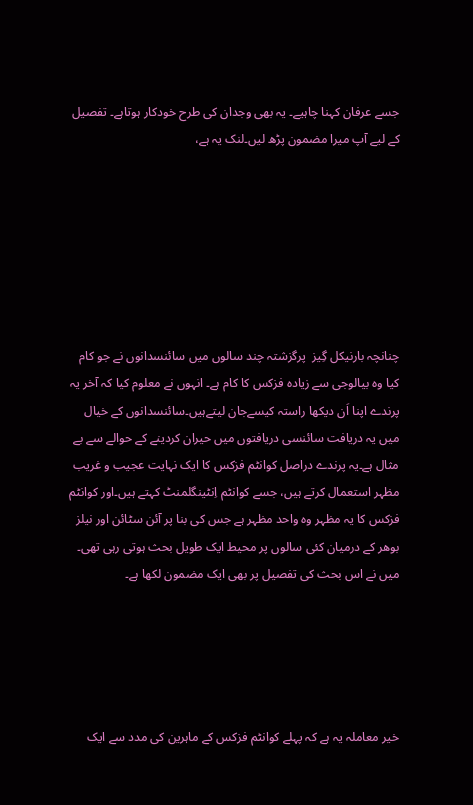جسے عرفان کہنا چاہیے۔ یہ بھی وجدان کی طرح خودکار ہوتاہے۔ تفصیل کے لیے آپ میرا مضمون پڑھ لیں۔لنک یہ ہے،







چنانچہ بارنیکل گِیز  پرگزشتہ چند سالوں میں سائنسدانوں نے جو کام کیا وہ بیالوجی سے زیادہ فزکس کا کام ہے۔ انہوں نے معلوم کیا کہ آخر یہ پرندے اپنا اَن دیکھا راستہ کیسےجان لیتےہیں۔سائنسدانوں کے خیال میں یہ دریافت سائنسی دریافتوں میں حیران کردینے کے حوالے سے بے مثال ہے۔یہ پرندے دراصل کوانٹم فزکس کا ایک نہایت عجیب و غریب مظہر استعمال کرتے ہیں، جسے کوانٹم اِنٹینگلمنٹ کہتے ہیں۔اور کوانٹم فزکس کا یہ مظہر وہ واحد مظہر ہے جس کی بنا پر آئن سٹائن اور نیلز بوھر کے درمیان کئی سالوں پر محیط ایک طویل بحث ہوتی رہی تھی۔ میں نے اس بحث کی تفصیل پر بھی ایک مضمون لکھا ہے۔





خیر معاملہ یہ ہے کہ پہلے کوانٹم فزکس کے ماہرین کی مدد سے ایک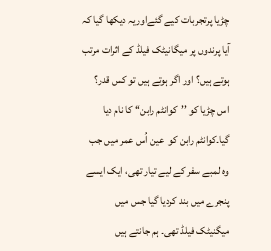چڑیا پرتجربات کیے گئےاوریہ دیکھا گیا کہ آیا پرندوں پر میگانیٹک فیلڈ کے اثرات مرتب ہوتے ہیں؟ اور اگر ہوتے ہیں تو کس قدر؟ اس چڑیا کو ’’کوانٹم رابن‘‘ کا نام دیا گیا۔کوانٹم رابن کو  عین اُس عمر میں جب وہ لمبے سفر کے لیے تیار تھی، ایک ایسے پنجرے میں بند کردیا گیا جس میں میگنیٹک فیلڈ تھی۔ ہم جانتے ہیں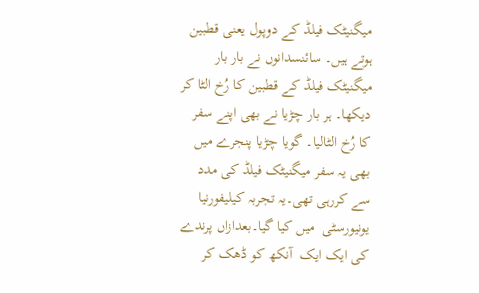میگنیٹک فیلڈ کے دوپول یعنی قطبین ہوتے ہیں۔ سائنسدانوں نے بار بار میگنیٹک فیلڈ کے قطبین کا رُخ الٹا کر دیکھا۔ ہر بار چڑیا نے بھی اپنے سفر کا رُخ الٹالیا۔ گویا چڑیا پنجرے میں بھی یہ سفر میگنیٹک فیلڈ کی مدد سے کررہی تھی۔یہ تجربہ کیلیفورنیا یونیورسٹی  میں کیا گیا۔بعدازاں پرندے کی ایک ایک  آنکھ کو ڈھک کر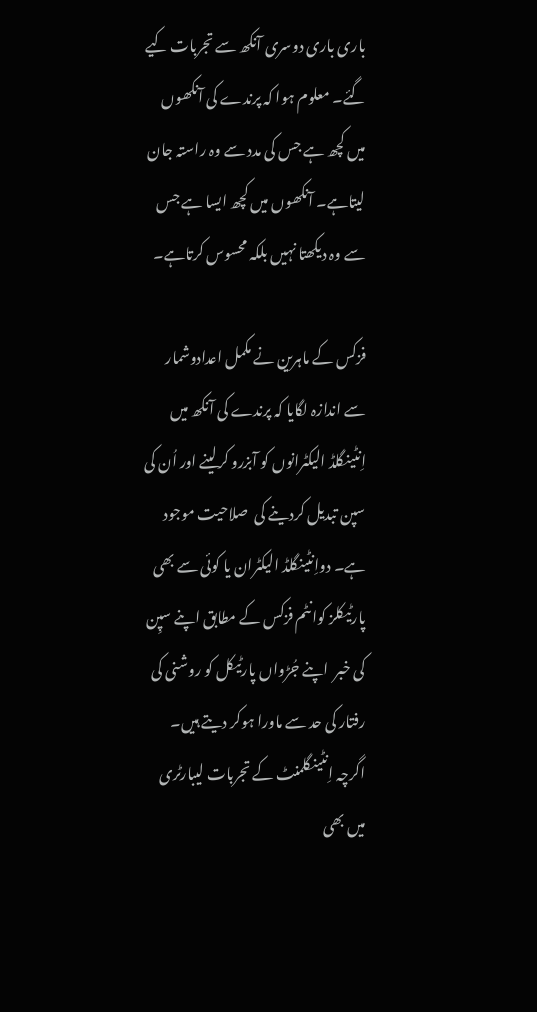باری باری دوسری آنکھ سے تجربات کیے گئے۔ معلوم ہوا کہ پرندے کی آنکھوں میں کچھ ہے جس کی مدد سے وہ راستہ جان لیتاہے۔ آنکھوں میں کچھ ایسا ہے جس سے وہ دیکھتا نہیں بلکہ محسوس کرتاہے۔

فزکس کے ماہرین نے مکمل اعدادوشمار سے اندازہ لگایا کہ پرندے کی آنکھ میں اِنٹینگلڈ الیکٹرانوں کو آبزرو کرلینے اور اُن کی سپن تبدیل کردینے کی  صلاحیت موجود ہے۔ دواِنٹینگلڈ الیکٹران یا کوئی سے بھی پارٹیکلز کوانٹم فزکس کے مطابق اپنے سپِن کی خبر  اپنے جُڑواں پارٹیکل کو روشنی کی رفتار کی حد سے ماورا ہوکر دیتے ہیں۔ اگرچہ اِنٹینگلمنٹ کے تجربات لیبارٹری میں بھی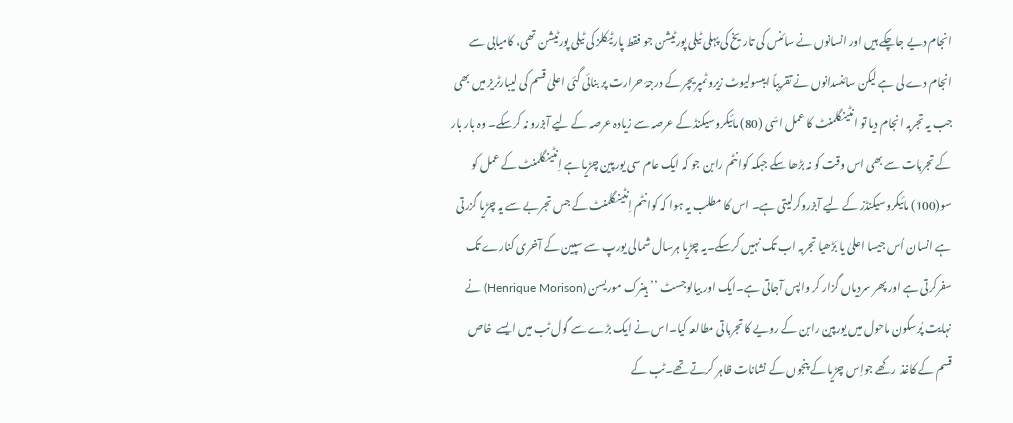انجام دیے جاچکے ہیں اور انسانوں نے سائنس کی تاریخ کی پہلی ٹیلی پورٹیشن جو فقط پارٹیکلز کی ٹیلی پورٹیشن تھی، کامیابی سے انجام دے لی ہے لیکن سائنسدانوں نے تقریباً ایبسولیوٹ زیروٹمپریچر کے درجۂ حرارت پر بنائی گئی اعلیٰ قسم کی لیبارٹریز میں بھی جب یہ تجربہ انجام دیا تو انٹینگلمنٹ کا عمل اسّی (80) مائیکروسیکنڈ کے عرصہ سے زیادہ عرصہ کے لیے آبزرو نہ کرسکے۔ وہ بار بار کے تجربات سے بھی اس وقت کو نہ بڑھا سکے جبکہ کوانٹم رابن جو کہ ایک عام سی یورپین چڑیا ہے اِنٹینگلمنٹ کے عمل کو سو(100) مائیکروسیکنڈز کے لیے آبزروکرلیتی ہے۔ اس کا مطلب یہ ہوا کہ کوانٹم اِنٹینگلمنٹ کے جس تجربے سے یہ چڑیا گزرتی ہے انسان اُس جیسا اعلیٰ یا بَڑھیا تجربہ اب تک نہیں کرسکے۔یہ چڑیا ہرسال شمالی یورپ سے سپین کے آخری کنارے تک سفرکرتی ہے اور پھر سردیاں گزار کر واپس آجاتی ہے۔ایک اور بیالوجسٹ ’’ہینرک موریسن (Henrique Morison) نے نہایت پُرسکون ماحول میں یورپین رابن کے رویے کا تجرباتی مطالعہ کیا۔اس نے ایک بڑے سے گول ٹب میں ایسے  خاص قسم کے کاغذ  رکھے جواِس چڑیا کے پنجوں کے نشانات ظاہر کرتے تھے۔ٹب کے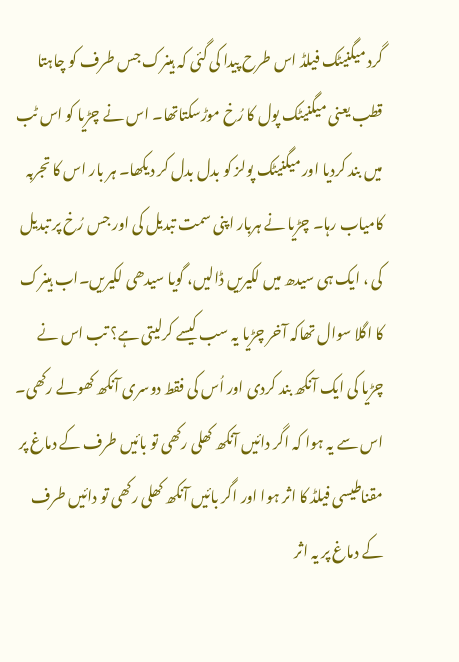گرد میگنیٹک فیلڈ اس طرح پیدا کی گئی کہ ہینرک جس طرف کو چاہتا قطب یعنی میگنیٹک پول کا رُخ موڑسکتاتھا۔ اس نے چڑیا کو اس ٹب میں بند کردیا اور میگنیٹک پولز کو بدل بدل کر دیکھا۔ ہر بار اس کا تجربہ کامیاب رہا۔ چڑیا نے ہربار اپنی سمت تبدیل کی اور جس رُخ پر تبدیل کی ، ایک ہی سیدھ میں لکیریں ڈالیں، گویا سیدھی لکیریں۔اب ہینرک کا اگلا سوال تھاکہ آخر چڑیا یہ سب کیسے کرلیتی ہے؟ تب اس نے چڑیا کی ایک آنکھ بند کردی اور اُس کی فقط دوسری آنکھ کھولے رکھی۔ اس سے یہ ہوا کہ اگر دائیں آنکھ کھلی رکھی تو بائیں طرف کے دماغ پر مقناطیسی فیلڈ کا اثر ہوا اور اگر بائیں آنکھ کھلی رکھی تو دائیں طرف کے دماغ پر یہ اثر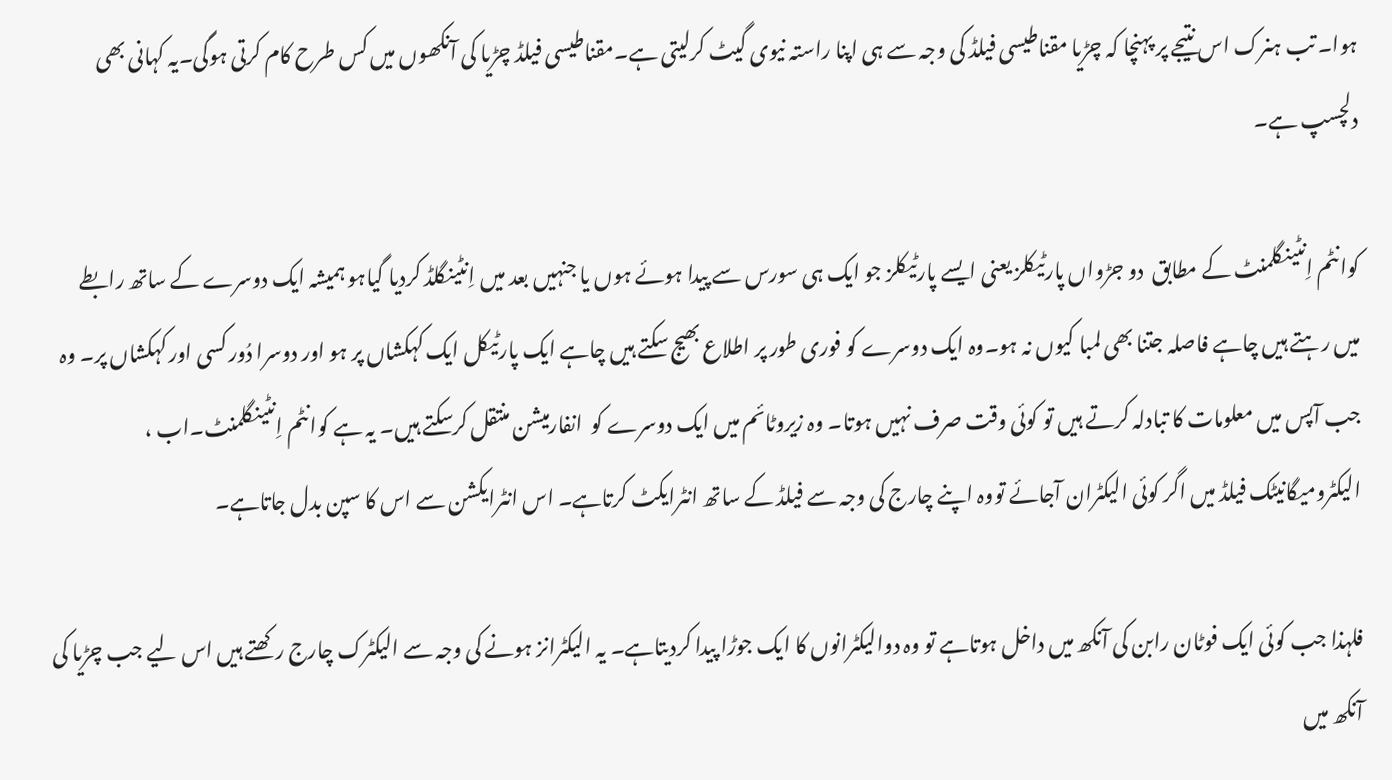ہوا۔ تب ہنرک اس نتیجے پر پہنچا کہ چڑیا مقناطیسی فیلڈ کی وجہ سے ہی اپنا راستہ نیوی گیٹ کرلیتی ہے۔مقناطیسی فیلڈ چڑیا کی آنکھوں میں کس طرح کام کرتی ہوگی۔یہ کہانی بھی دلچسپ ہے۔

کوانٹم اِنٹینگلمنٹ کے مطابق  دو جڑواں پارٹیکلز یعنی ایسے پارٹیکلز جو ایک ہی سورس سے پیدا ہوئے ہوں یا جنہیں بعد میں اِنٹینگلڈ کردیا گیاہو ہمیشہ ایک دوسرے کے ساتھ رابطے میں رہتے ہیں چاہے فاصلہ جتنا بھی لمبا کیوں نہ ہو۔وہ ایک دوسرے کو فوری طور پر اطلاع بھیج سکتے ہیں چاہے ایک پارٹیکل ایک کہکشاں پر ہو اور دوسرا دُور کسی اور کہکشاں پر۔ وہ جب آپس میں معلومات کا تبادلہ کرتے ہیں تو کوئی وقت صرف نہیں ہوتا۔ وہ زیروٹائم میں ایک دوسرے کو  انفارمیشن منتقل کرسکتے ہیں۔ یہ ہے کوانٹم اِنٹینگلمنٹ۔اب ، الیکٹرومیگانیٹک فیلڈ میں اگر کوئی الیکٹران آجائے تووہ اپنے چارج کی وجہ سے فیلڈ کے ساتھ انٹرایکٹ کرتاہے۔ اس انٹرایکشن سے اس کا سپن بدل جاتاہے۔

فلہذا جب کوئی ایک فوٹان رابن کی آنکھ میں داخل ہوتاہے تو وہ دوالیکٹرانوں کا ایک جوڑا پیدا کردیتاہے۔ یہ الیکٹرانز ہونے کی وجہ سے الیکٹرک چارج رکھتے ہیں اس لیے جب چڑیا کی آنکھ میں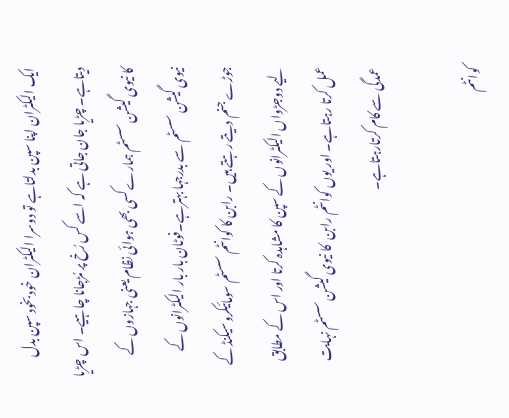ایک الیکٹران اپنا سپن بدلتاہے تو دوسرا الیکٹران خود بخود سپن بدل دیتاہے۔ چڑیا جان جاتی ہے کہ اسے کس رُخ پر مُڑجانا چاہیے۔ اس چڑیا کا نیوی گیشن سسٹم ہمارے کسی بھی ہوائی نظام یعنی جہازوں کے نیوی گیشن سسٹم سے بدرجہا بہترہے۔فوٹان بار بار الیکٹرانوں کے جوڑے جنم دیتے رہتے ہیں۔ رابن کا کوانٹم سسٹم سومائیکروسیکنڈ کے لیے دوجڑواں الیکٹرانوں کے سپن کا مشاہدہ کرتا اور اس کے مطابق عمل کرتا رہتاہے۔ اور یوں کوانٹم رابن  کا نیوی گیشن سسٹم نہایت عمدگی سے کام کرتارہتاہے۔

کوانٹم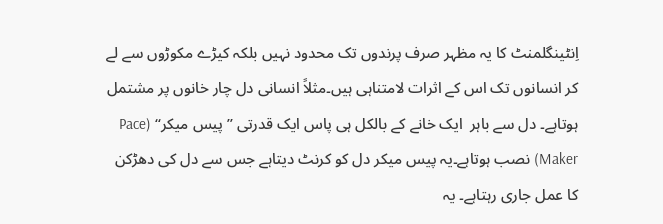اِنٹینگلمنٹ کا یہ مظہر صرف پرندوں تک محدود نہیں بلکہ کیڑے مکوڑوں سے لے کر انسانوں تک اس کے اثرات لامتناہی ہیں۔مثلاً انسانی دل چار خانوں پر مشتمل ہوتاہے۔ دل سے باہر  ایک خانے کے بالکل ہی پاس ایک قدرتی ’’پیس میکر‘‘ (Pace Maker) نصب ہوتاہے۔یہ پیس میکر دل کو کرنٹ دیتاہے جس سے دل کی دھڑکن کا عمل جاری رہتاہے۔ یہ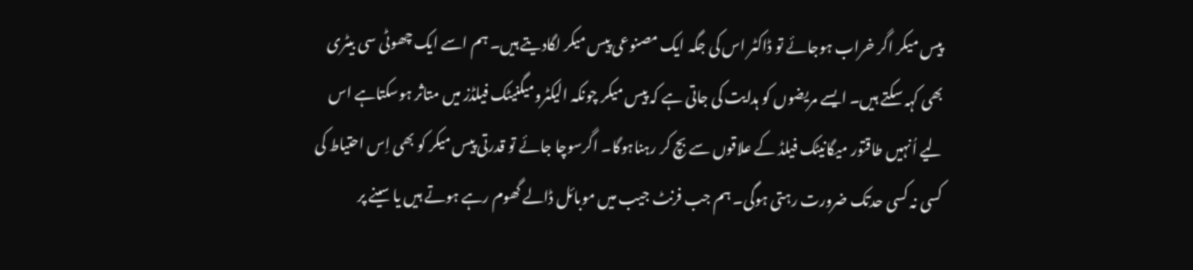پیس میکر اگر خراب ہوجائے تو ڈاکٹر اس کی جگہ ایک مصنوعی پیس میکر لگادیتے ہیں۔ ہم اسے ایک چھوٹی سی بیٹری بھی کہہ سکتے ہیں۔ ایسے مریضوں کو ہدایت کی جاتی ہے کہ پیس میکر چونکہ الیکٹرومیگنیٹک فیلڈز میں متاثر ہوسکتاہے اس لیے اُنہیں طاقتور میگانیٹک فیلڈ کے علاقوں سے بچ کر رہناہوگا۔ اگرسوچا جائے تو قدرتی پیس میکر کو بھی اِس احتیاط کی کسی نہ کسی حدتک ضرورت رہتی ہوگی۔ ہم جب فرنٹ جیب میں موبائل ڈالے گھوم رہے ہوتے ہیں یا سینے پر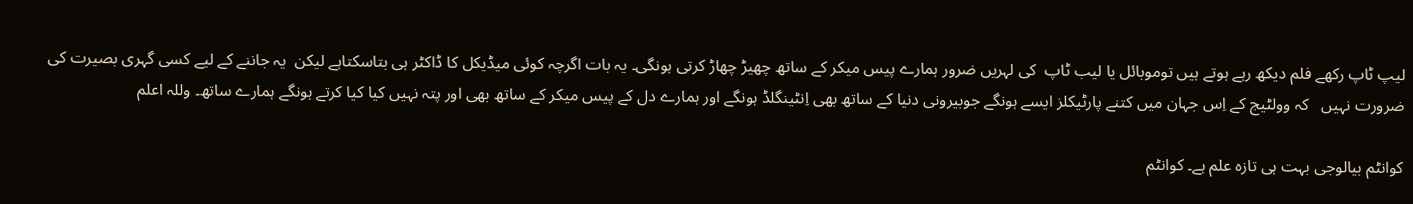لیپ ٹاپ رکھے فلم دیکھ رہے ہوتے ہیں توموبائل یا لیب ٹاپ  کی لہریں ضرور ہمارے پیس میکر کے ساتھ چھیڑ چھاڑ کرتی ہونگی۔ یہ بات اگرچہ کوئی میڈیکل کا ڈاکٹر ہی بتاسکتاہے لیکن  یہ جاننے کے لیے کسی گہری بصیرت کی ضرورت نہیں   کہ وولٹیج کے اِس جہان میں کتنے پارٹیکلز ایسے ہونگے جوبیرونی دنیا کے ساتھ بھی اِنٹینگلڈ ہونگے اور ہمارے دل کے پیس میکر کے ساتھ بھی اور پتہ نہیں کیا کیا کرتے ہونگے ہمارے ساتھ۔ وللہ اعلم

کوانٹم بیالوجی بہت ہی تازہ علم ہے۔ کوانٹم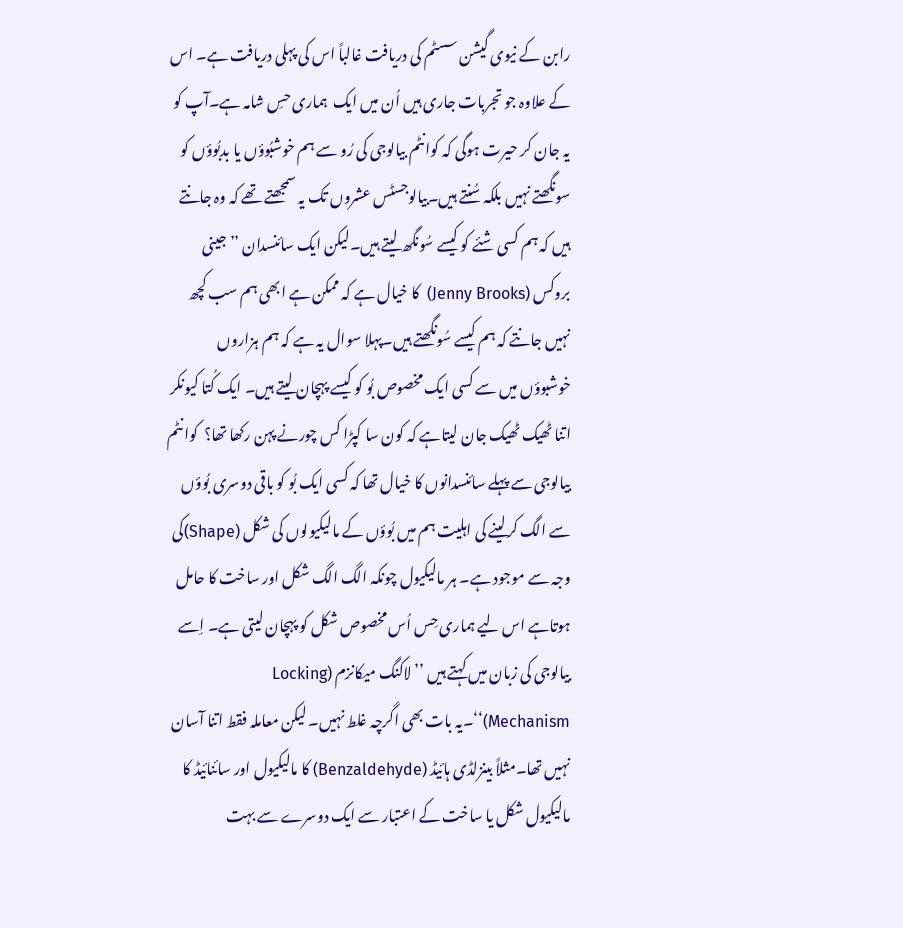رابن کے نیوی گیشن سسٹم کی دریافت غالباً اس کی پہلی دریافت ہے۔ اس کے علاوہ جو تجربات جاری ہیں اُن میں ایک  ہماری حسِ شامہ ہے۔آپ کو یہ جان کر حیرت ہوگی کہ کوانٹم بیالوجی کی رُو سے ہم خوشبُوؤں یا بدبُوؤں کو سونگھتے نہیں بلکہ سُنتے ہیں۔بیالوجسٹس عشروں تک یہ سمجھتے تھے کہ وہ جانتے ہیں کہ ہم کسی شئے کو کیسے سُونگھ لیتے ہیں۔لیکن ایک سائنسدان ’’جینی بروکس (Jenny Brooks)  کا خیال ہے کہ ممکن ہے ابھی ہم سب کچھ نہیں جانتے کہ ہم کیسے سُونگھتے ہیں۔پہلا سوال یہ ہے کہ ہم ہزاروں خوشبوؤں میں سے کسی ایک مخصوص بُو کو کیسے پہچان لیتے ہیں۔ ایک کُتا کیونکر اتنا ٹھیک ٹھیک جان لیتاہے کہ کون سا کپڑا کس چورنے پہن رکھا تھا؟  کوانٹم بیالوجی سے پہلے سائنسدانوں کا خیال تھا کہ کسی ایک بُو کو باقی دوسری بُوؤں سے الگ کرلینے کی اہلیت ہم میں بُوؤں کے مالیکیولوں کی شکل (Shape)کی وجہ سے موجود ہے۔ ہر مالیکیول چونکہ الگ الگ شکل اور ساخت کا حامل ہوتاہے اس لیے ہماری حِس اُس مخصوص شکل کو پہچان لیتی ہے۔ اِسے بیالوجی کی زبان میں کہتے ہیں ’’لاکنگ میکانزم (Locking Mechanism)‘‘۔یہ بات بھی اگرچہ غلط نہیں۔ لیکن معاملہ فقط اتنا آسان نہیں تھا۔مثلاً بینزلڈی ہائیڈ (Benzaldehyde) کا مالیکیول اور سائنائیڈ کا مالیکیول شکل یا ساخت کے اعتبار سے ایک دوسرے سے بہت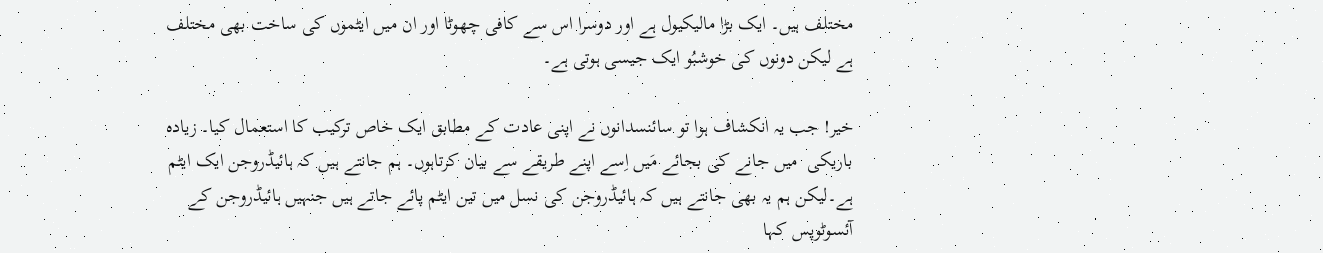مختلف ہیں۔ ایک بڑا مالیکیول ہے اور دوسرا اس سے کافی چھوٹا اور ان میں ایٹموں کی ساخت بھی مختلف ہے لیکن دونوں کی خوشبُو ایک جیسی ہوتی ہے۔

خیر! جب یہ انکشاف ہوا تو سائنسدانوں نے اپنی عادت کے مطابق ایک خاص ترکیب کا استعمال کیا۔ زیادہ باریکی  میں جانے کی بجائے مَیں اِسے اپنے طریقے سے بیان کرتاہوں۔ ہم جانتے ہیں کہ ہائیڈروجن ایک ایٹم ہے۔لیکن ہم یہ بھی جانتے ہیں کہ ہائیڈروجن کی نسل میں تین ایٹم پائے جاتے ہیں جنہیں ہائیڈروجن کے آئسوٹوپس کہا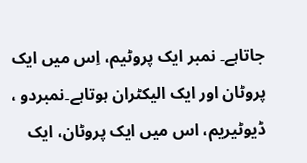جاتاہے۔ نمبر ایک پروٹیم، اِس میں ایک پروٹان اور ایک الیکٹران ہوتاہے۔نمبردو ، ڈیوٹیریم، اس میں ایک پروٹان، ایک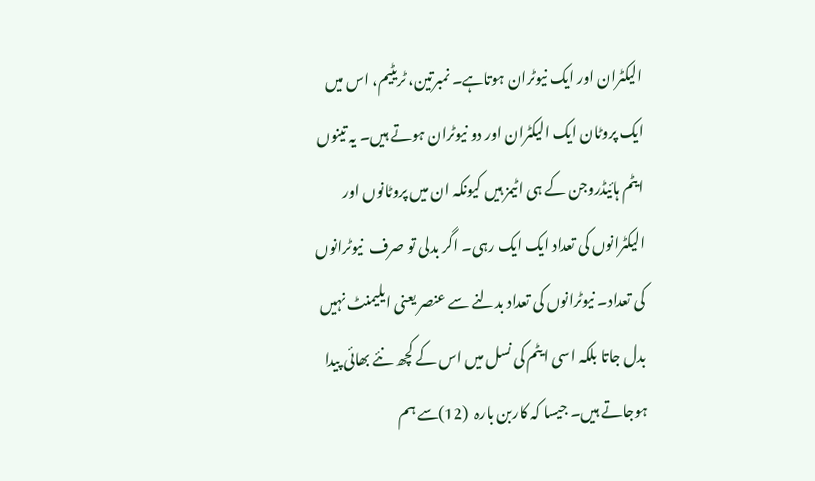الیکٹران اور ایک نیوٹران ہوتاہے۔ نمبرتین، ٹریٹیم، اس میں ایک پروٹان ایک الیکٹران اور دو نیوٹران ہوتے ہیں۔ یہ تینوں ایٹم ہائیڈروجن کے ہی اٹیمز ہیں کیونکہ ان میں پروٹانوں اور الیکٹرانوں کی تعداد ایک ایک رہی۔ اگر بدلی تو صرف  نیوٹرانوں کی تعداد۔ نیوٹرانوں کی تعداد بدلنے سے عنصر یعنی ایلیمنٹ نہیں بدل جاتا بلکہ اسی ایٹم کی نسل میں اس کے کچھ نئے بھائی پیدا ہوجاتے ہیں۔ جیسا کہ کاربن بارہ  (12)سے ہم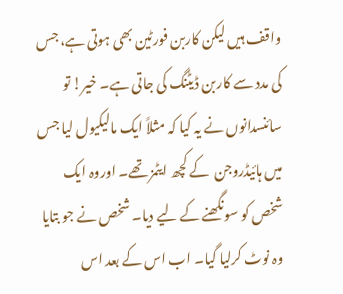واقف ہیں لیکن کاربن فورٹین بھی ہوتی ہے، جس کی مدد سے کاربن ڈیٹنگ کی جاتی ہے۔ خیر! تو سائنسدانوں نے یہ کیا کہ مثلاً ایک مالیکیول لیا جس میں ہائیڈروجن  کے کچھ ایٹمز تھے۔ اوروہ ایک شخص کو سونگھنے کے لیے دیا۔ شخص نے جو بتایا وہ نوٹ کرلیا گیا۔ اب اس کے بعد اس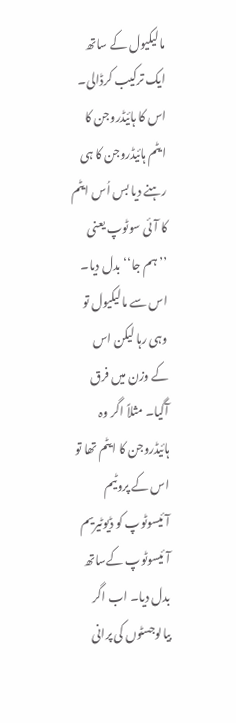مالیکیول کے ساتھ ایک ترکیب کرڈالی۔ اس کا ہائیڈروجن کا ایٹم ہائیڈروجن کا ہی رہنے دیا بس اُس ایٹم کا آئی سوٹوپ یعنی ’’ہم جا‘‘ بدل دیا۔ اس سے مالیکیول تو وہی رہا لیکن اس  کے وزن میں فرق آگیا۔ مثلاً اگر وہ  ہائیڈروجن کا ایٹم تھا تو اس کے پروٹیم آئیسوٹوپ کو ڈیوٹیریم آئیسوٹوپ کےساتھ بدل دیا۔ اب اگر بیالوجسٹوں کی پرانی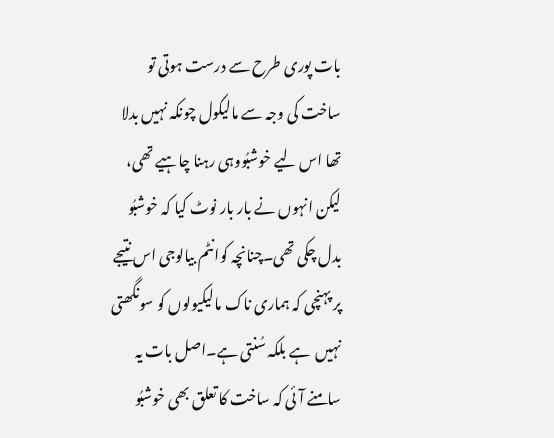بات پوری طرح سے درست ہوتی تو ساخت کی وجہ سے مالیکول چونکہ نہیں بدلا تھا اس لیے خوشبُووہی رہنا چاہیے تھی، لیکن انہوں نے بار بار نوٹ کیا کہ خوشبُو بدل چکی تھی۔چنانچہ کوانٹم بیالوجی اس نتیجے پر پہنچی کہ ہماری ناک مالیکیولوں کو سونگھتی نہیں  ہے بلکہ سُنتی ہے۔اصل بات یہ سامنے آئی کہ ساخت کا تعلق بھی خوشبُو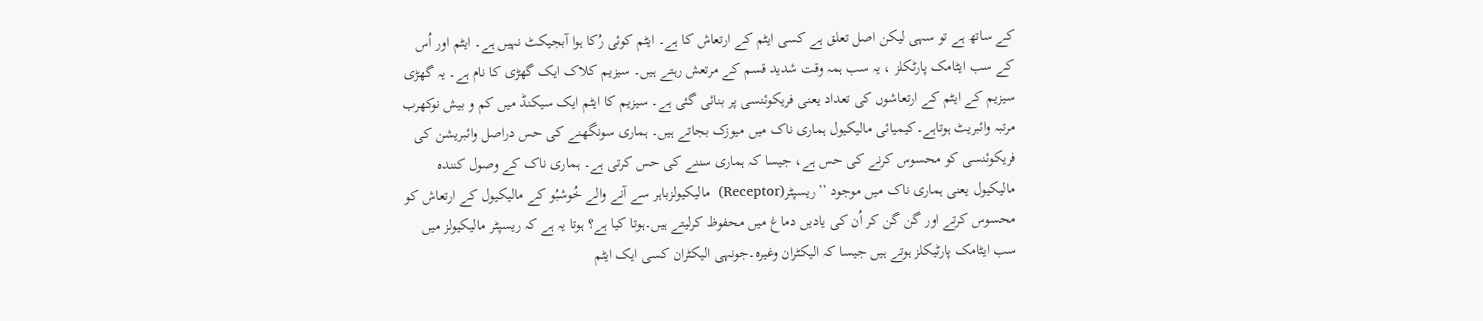کے ساتھ ہے تو سہی لیکن اصل تعلق ہے کسی ایٹم کے ارتعاش کا ہے۔ ایٹم کوئی رُکا ہوا آبجیکٹ نہیں ہے۔ ایٹم اور اُس کے سب ایٹامک پارٹکلز ، یہ سب ہمہ وقت شدید قسم کے مرتعش رہتے ہیں۔ سیزیم کلاک ایک گھڑی کا نام ہے۔ یہ گھڑی سیزیم کے ایٹم کے ارتعاشوں کی تعداد یعنی فریکوئنسی پر بنائی گئی ہے۔ سیزیم کا ایٹم ایک سیکنڈ میں کم و بیش نوکھرب مرتبہ وائبریٹ ہوتاہے۔کیمیائی مالیکیول ہماری ناک میں میوزک بجاتے ہیں۔ ہماری سونگھنے کی حس دراصل وائبریشن کی فریکوئنسی کو محسوس کرنے کی حس ہے، جیسا کہ ہماری سننے کی حس کرتی ہے۔ ہماری ناک کے وصول کنندہ مالیکیول یعنی ہماری ناک میں موجود ’’ریسپٹر(Receptor)  مالیکیولزباہر سے آنے والے خُوشبُو کے مالیکیول کے ارتعاش کو محسوس کرتے اور گن گن کر اُن کی یادیں دماغ میں محفوظ کرلیتے ہیں۔ہوتا کیا ہے؟ ہوتا یہ ہے کہ ریسپٹر مالیکیولز میں سب ایٹامک پارٹیکلز ہوتے ہیں جیسا کہ الیکٹران وغیرہ۔جونہی الیکٹران کسی ایک ایٹم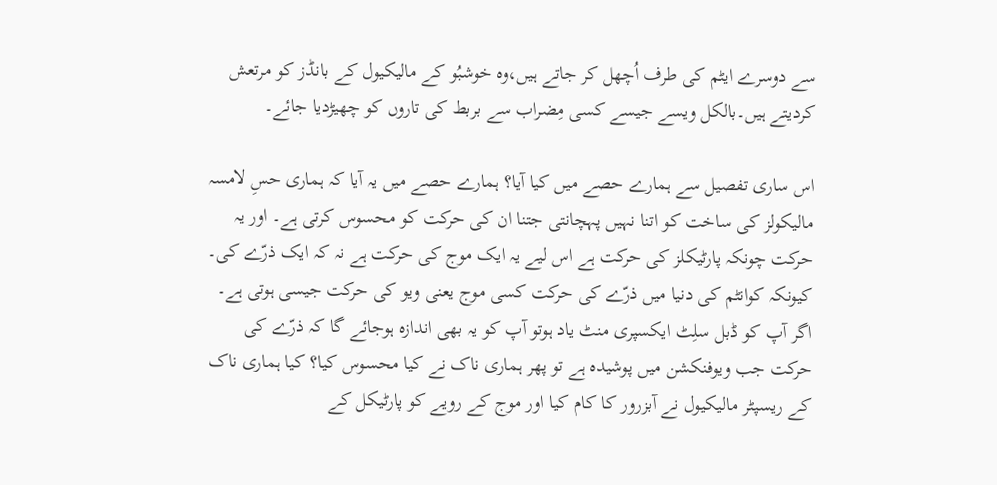سے دوسرے ایٹم کی طرف اُچھل کر جاتے ہیں،وہ خوشبُو کے مالیکیول کے بانڈز کو مرتعش کردیتے ہیں۔بالکل ویسے جیسے کسی مِضراب سے بربط کی تاروں کو چھیڑدیا جائے۔

اس ساری تفصیل سے ہمارے حصے میں کیا آیا؟ ہمارے حصے میں یہ آیا کہ ہماری حسِ لامسہ مالیکولز کی ساخت کو اتنا نہیں پہچانتی جتنا ان کی حرکت کو محسوس کرتی ہے۔ اور یہ حرکت چونکہ پارٹیکلز کی حرکت ہے اس لیے یہ ایک موج کی حرکت ہے نہ کہ ایک ذرّے کی۔ کیونکہ کوانٹم کی دنیا میں ذرّے کی حرکت کسی موج یعنی ویو کی حرکت جیسی ہوتی ہے۔ اگر آپ کو ڈبل سلِٹ ایکسپری منٹ یاد ہوتو آپ کو یہ بھی اندازہ ہوجائے گا کہ ذرّے کی حرکت جب ویوفنکشن میں پوشیدہ ہے تو پھر ہماری ناک نے کیا محسوس کیا؟ کیا ہماری ناک  کے ریسپٹر مالیکیول نے آبزرور کا کام کیا اور موج کے رویے کو پارٹیکل کے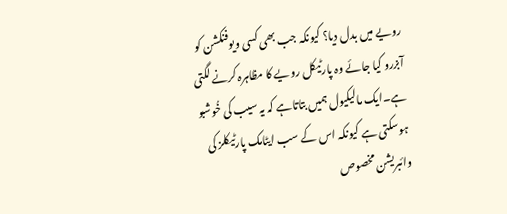رویے میں بدل دیا؟ کیونکہ جب بھی کسی ویوفنکشن کو آبزرو کیا جائے وہ پارٹیکل رویے کا مظاہرہ کرنے لگتی ہے۔ایک مالیکیول ہمیں بتاتاہے کہ یہ سیب کی خُوشبو ہوسکتی ہے کیونکہ اس کے سب ایٹامک پارٹیکلز کی وائبریشن مخصوص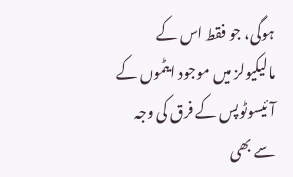ہوگی، جو فقط اس کے مالیکیولز میں موجود ایٹموں کے آئیسوٹوپس کے فرق کی وجہ سے بھی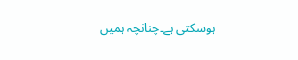ہوسکتی ہے۔چنانچہ ہمیں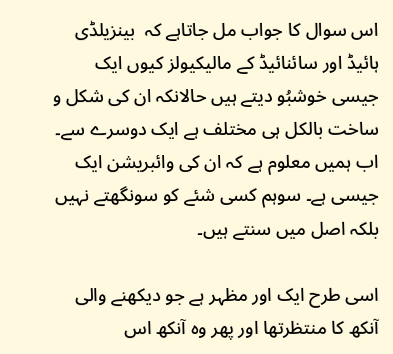اس سوال کا جواب مل جاتاہے کہ  بینزیلڈی ہائیڈ اور سائنائیڈ کے مالیکیولز کیوں ایک جیسی خوشبُو دیتے ہیں حالانکہ ان کی شکل و ساخت بالکل ہی مختلف ہے ایک دوسرے سے۔ اب ہمیں معلوم ہے کہ ان کی وائبریشن ایک جیسی ہے۔ سوہم کسی شئے کو سونگھتے نہیں بلکہ اصل میں سنتے ہیں۔

اسی طرح ایک اور مظہر ہے جو دیکھنے والی آنکھ کا منتظرتھا اور پھر وہ آنکھ اس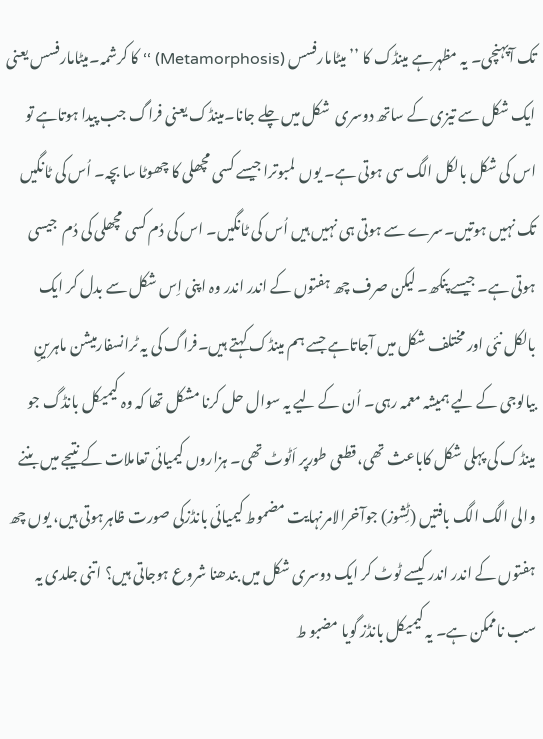تک آپہنچی۔ یہ مظہرہے مینڈک کا ’’میٹامارفسس (Metamorphosis) ‘‘ کا کرشمہ۔میٹامارفسس یعنی ایک شکل سے تیزی کے ساتھ دوسری  شکل میں چلے جانا۔مینڈک یعنی فراگ جب پیدا ہوتاہے تو اس کی شکل بالکل الگ سی ہوتی ہے۔ یوں  لمبوترا جیسے کسی مچھلی کا چھوٹا سا بچہ۔ اُس کی ٹانگیں تک نہیں ہوتیں۔سرے سے ہوتی ہی نہیں ہیں اُس کی ٹانگیں۔ اس کی دُم کسی مچھلی کی دُم  جیسی ہوتی ہے۔ جیسے پنکھ۔ لیکن صرف چھ ہفتوں کے اندر اندر وہ اپنی اِس شکل سے بدل کر ایک بالکل نئی اور مختلف شکل میں آجاتاہے جسے ہم مینڈک کہتے ہیں۔فراگ کی یہ ٹرانسفارمیشن ماہرینِ بیالوجی کے لیے ہمیشہ معمہ رہی۔ اُن کے لیے یہ سوال حل کرنا مشکل تھا کہ وہ کیمیکل بانڈگ جو مینڈک کی پہلی شکل کاباعث تھی، قطعی طورپر اَٹوٹ تھی۔ ہزاروں کیمیائی تعاملات کے نتیجے میں بننے والی الگ الگ بافتیں (ٹِشوز) جوآخرالامرنہایت مضموط کیمیائی بانڈزکی صورت ظاہرہوتی ہیں، یوں چھ ہفتوں کے اندر اندر کیسے ٹوٹ کر ایک دوسری شکل میں بندھنا شروع ہوجاتی ہیں؟ اتنی جلدی یہ سب ناممکن ہے۔ یہ کیمیکل بانڈز گویا مضبو ط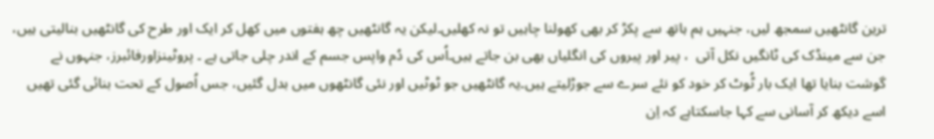ترین گانٹھیں سمجھ لیں، جنہیں ہم ہاتھ سے پکڑ کر بھی کھولنا چاہیں تو نہ کھلیں۔لیکن یہ گانٹھیں چھ ہفتوں میں کھل کر ایک اور طرح کی گانٹھیں بنالیتی ہیں، جن سے مینڈک کی ٹانگیں نکل آتی  ، پیر اور پیروں کی انگلیاں بھی بن جاتے ہیں۔اُس کی دُم واپس جسم کے اندر چلی جاتی ہے ۔ پروٹینزاورفائبرز، جنہوں نے گوشت بنایا تھا ایک بار ٹُوٹ کر خود کو نئے سرے سے جوڑلیتے ہیں۔یہ گانٹھیں جو ٹوٹیں اور نئی گانٹھوں میں بدل گئیں، جس اُصول کے تحت بنائی گئی تھیں اسے دیکھ کر آسانی سے کہا جاسکتاہے کہ اِن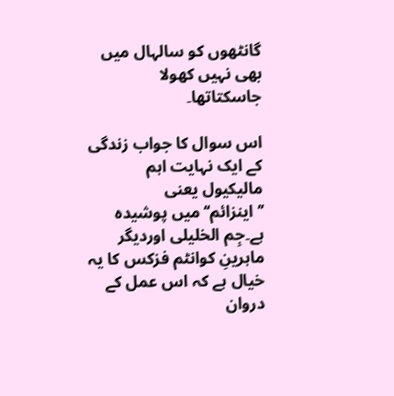گانٹھوں کو سالہال میں بھی نہیں کھولا جاسکتاتھا۔

اس سوال کا جواب زندگی کے ایک نہایت اہم مالیکیول یعنی  ’’اینزائم‘‘میں پوشیدہ ہے۔جِم الخلیلی اوردیگر ماہرینِ کوانٹم فزکس کا یہ خیال ہے کہ اس عمل کے دروان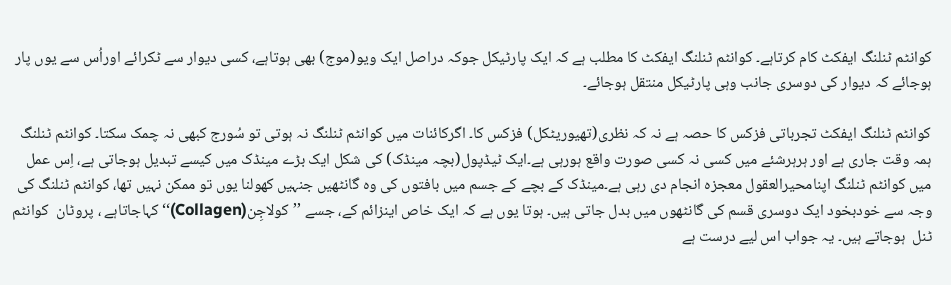کوانٹم ٹنلنگ ایفکٹ کام کرتاہے۔ کوانٹم ٹنلنگ ایفکٹ کا مطلب ہے کہ ایک پارٹیکل جوکہ دراصل ایک ویو(موج) بھی ہوتاہے، کسی دیوار سے ٹکرائے اوراُس سے یوں پار ہوجائے کہ دیوار کی دوسری جانب وہی پارٹیکل منتقل ہوجائے۔

کوانٹم ٹنلنگ ایفکٹ تجرباتی فزکس کا حصہ ہے نہ کہ نظری(تھیوریٹکل) فزکس کا۔ اگرکائنات میں کوانٹم ٹنلنگ نہ ہوتی تو سُورج کبھی نہ چمک سکتا۔ کوانٹم ٹنلنگ ہمہ وقت جاری ہے اور ہرہرشئے میں کسی نہ کسی صورت واقع ہورہی ہے۔ایک ٹیڈپول(بچہ مینڈک) کی شکل ایک بڑے مینڈک میں کیسے تبدیل ہوجاتی ہے، اِس عمل میں کوانٹم ٹنلنگ اپنامحیرالعقول معجزہ انجام دی رہی ہے۔مینڈک کے بچے کے جسم میں بافتوں کی وہ گانٹھیں جنہیں کھولنا یوں تو ممکن نہیں تھا، کوانٹم ٹنلنگ کی وجہ سے خودبخود ایک دوسری قسم کی گانٹھوں میں بدل جاتی ہیں۔ ہوتا یوں ہے کہ ایک خاص اینزائم کے، جسے ’’کولاجِن(Collagen)‘‘کہاجاتاہے ، پروٹان  کوانٹم ٹنل  ہوجاتے ہیں۔ یہ جواب اس لیے درست ہے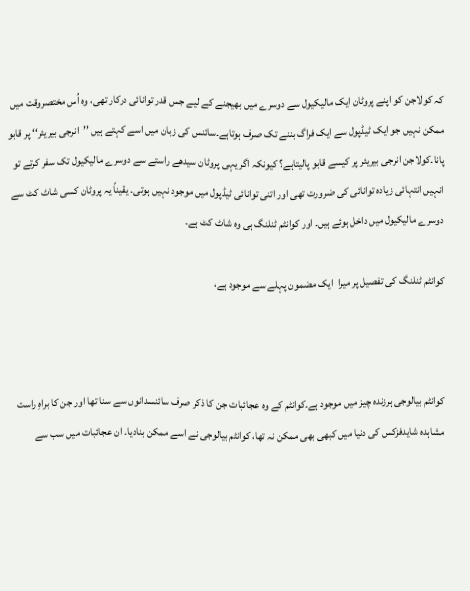کہ کولاجن کو اپنے پروٹان ایک مالیکیول سے دوسرے میں بھیجنے کے لیے جس قدر توانائی درکار تھی، وہ اُس مختصروقت میں ممکن نہیں جو ایک ٹیڈپول سے ایک فراگ بننے تک صرف ہوتاہے۔سائنس کی زبان میں اسے کہتے ہیں ’’انرجی بیریئر‘‘ پر قابو پانا۔کولاجن انرجی بیریئر پر کیسے قابو پالیتاہے؟ کیونکہ اگر یہی پروٹان سیدھے راستے سے دوسرے مالیکیول تک سفر کرتے تو انہیں انتہائی زیادہ توانائی کی ضرورت تھی اور اتنی توانائی ٹیڈپول میں موجود نہیں ہوتی۔ یقیناً یہ پروٹان کسی شاٹ کٹ سے دوسرے مالیکیول میں داخل ہوئے ہیں۔ اور کوانٹم ٹنلنگ ہی وہ شاٹ کٹ ہے۔

کوانٹم ٹنلنگ کی تفصیل پر میرا  ایک مضمون پہلے سے موجود ہے،



کوانٹم بیالوجی ہرزندہ چیز میں موجود ہے۔کوانٹم کے وہ عجائبات جن کا ذکر صرف سائنسدانوں سے سنا تھا اور جن کا براہِ راست مشاہدہ شایدفزکس کی دنیا میں کبھی بھی ممکن نہ تھا، کوانٹم بیالوجی نے اسے ممکن بنادیا۔ ان عجائبات میں سب سے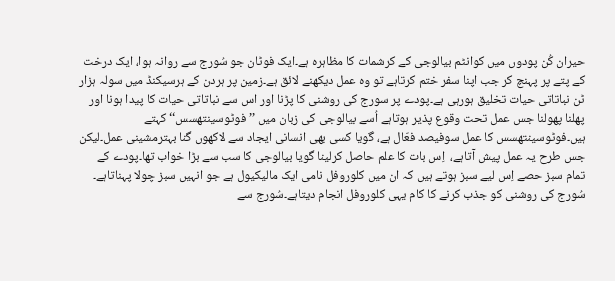حیران کُن پودوں میں کوانٹم بیالوجی کے کرشمات کا مظاہرہ ہے۔ایک فوٹان جو سُورج سے روانہ ہوا، ایک درخت کے پتے پر پہنچ کر جب اپنا سفر ختم کرتاہے تو وہ عمل دیکھنے لائق ہے۔زمین پر ہردن کے ہرسیکنڈ میں سولہ ہزار ٹن نباتاتی حیات تخلیق ہورہی ہے۔پودے پر سورج کی روشنی کا پڑنا اور اس سے نباتاتی حیات کا پیدا ہونا اور پھلنا پھولنا جس عمل تحت وقوع پذیر ہوتاہے اُسے بیالوجی کی زبان میں ’’فوٹوسینتھسس‘‘ کہتے ہیں۔فوٹوسینتھسس کا عمل سوفیصد فعّال ہے، گویا کسی بھی انسانی ایجاد سے لاکھوں گنا بہترمشینی عمل۔لیکن جس طرح یہ عمل پیش آتاہے،  اِس بات کا علم حاصل کرلینا گویا بیالوجی کا سب سے بڑا خواب تھا۔پودے کے تمام سبز حصے اِس لیے سبز ہوتے ہیں کہ ان میں کلوروفل نامی ایک مالیکیول ہے جو انہیں سبز چولا پہناتاہے۔ سُورج کی روشنی کو جذب کرنے کا کام یہی کلوروفل انجام دیتاہے۔سُورج سے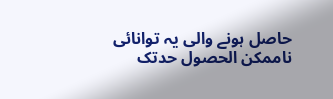حاصل ہونے والی یہ توانائی ناممکن الحصول حدتک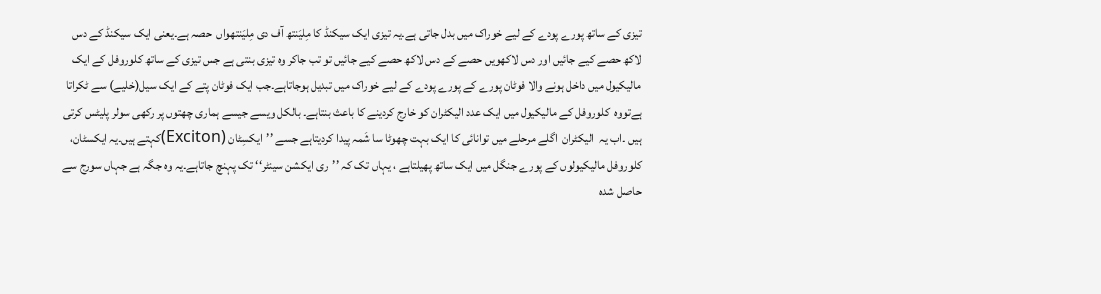تیزی کے ساتھ پورے پودے کے لیے خوراک میں بدل جاتی ہے۔یہ تیزی ایک سیکنڈ کا مِلیَنتھ آف دی مِلیَنتھواں  حصہ ہے۔یعنی ایک سیکنڈ کے دس لاکھ حصے کیے جائیں اور دس لاکھویں حصے کے دس لاکھ حصے کیے جائیں تو تب جاکر وہ تیزی بنتی ہے جس تیزی کے ساتھ کلوروفل کے ایک مالیکیول میں داخل ہونے والا فوٹان پورے کے پورے پودے کے لیے خوراک میں تبدیل ہوجاتاہے۔جب ایک فوٹان پتے کے ایک سیل(خلیے) سے ٹکراتا ہےتووہ  کلوروفل کے مالیکیول میں ایک عدد الیکٹران کو خارج کردینے کا باعث بنتاہے۔ بالکل ویسے جیسے ہماری چھتوں پر رکھی سولر پلیٹس کرتی ہیں ۔اب یہ  الیکٹران  اگلے مرحلے میں توانائی کا ایک بہت چھوٹا سا شَمہ پیدا کردیتاہے جسے ’’ایکسِٹان (Exciton)کہتے ہیں۔یہ ایکسٹان،  کلوروفل مالیکیولوں کے پورے جنگل میں ایک ساتھ پھیلتاہے ، یہاں تک کہ ’’ری ایکشن سینٹر‘‘ تک پہنچ جاتاہے۔یہ وہ جگہ ہے جہاں سورج سے حاصل شدہ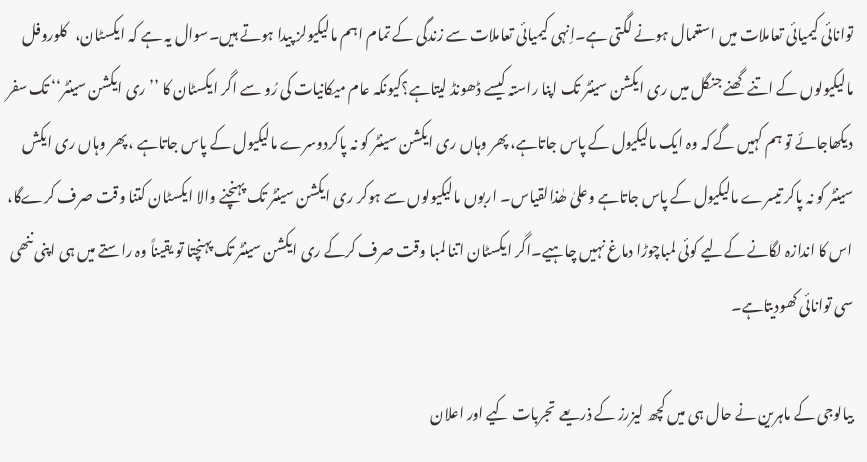توانائی کیمیائی تعاملات میں استعمال ہونے لگتی ہے۔اِنہی کیمیائی تعاملات سے زندگی کے تمام اہم مالیکیولز پیدا ہوتے ہیں۔سوال یہ ہے کہ ایکسٹان،   کلوروفل مالیکیولوں کے اتنے گھنے جنگل میں ری ایکشن سینٹر تک اپنا راستہ کیسے ڈھونڈ لیتاہے؟کیونکہ عام میکانیات کی رُو سے اگر ایکسٹان کا ’’ری ایکشن سینٹر‘‘ تک سفر دیکھاجائے تو ہم کہیں گے کہ وہ ایک مالیکیول کے پاس جاتاہے، پھر وہاں ری ایکشن سینٹر کو نہ پاکردوسرے مالیکیول کے پاس جاتاہے ، پھر وہاں ری ایکش سینٹر کو نہ پاکر تیسرے مالیکیول کے پاس جاتاہے وعلیٰ ھٰذالقیاس۔ اربوں مالیکیولوں سے ہوکر ری ایکشن سینٹر تک پہنچنے والا ایکسٹان کتنا وقت صرف کرےگا، اس کا اندازہ لگانے کےلیے کوئی لمباچوڑا دماغ نہیں چاہیے۔اگر ایکسٹان اتنا لمبا وقت صرف کرکے ری ایکشن سینٹر تک پہنچتا تو یقیناً وہ راستے میں ہی اپنی ننھی سی توانائی کھودیتاہے۔

بیالوجی کے ماہرین نے حال ہی میں کچھ لیزرز کے ذریعے  تجربات کیے اور اعلان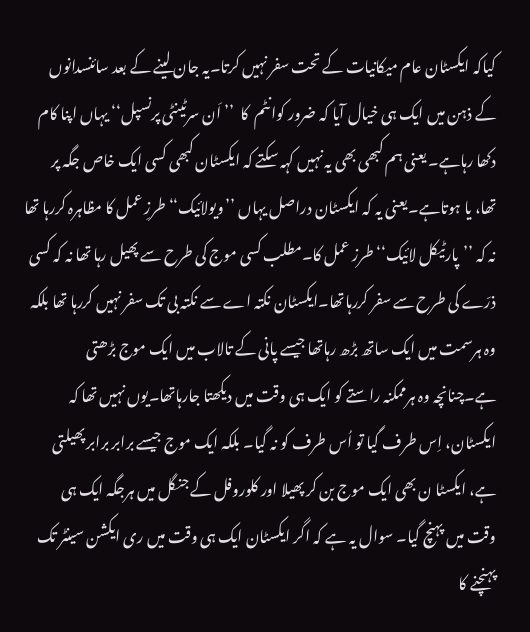کیاکہ ایکسٹان عام میکانیات کے تحت سفر نہیں کرتا۔یہ جان لینے کے بعد سائنسدانوں کے ذہن میں ایک ہی خیال آیا کہ ضرور کوانٹم  کا  ’’اَن سرٹینٹی پرنسپل‘‘ یہاں اپنا کام دکھا رہاہے۔ یعنی ہم کبھی بھی یہ نہیں کہہ سکتے کہ ایکسٹان کبھی کسی ایک خاص جگہ پر تھا، یا ہوتاہے۔یعنی یہ کہ ایکسٹان دراصل یہاں ’’ویولائیک‘‘ طرزِ عمل کا مظاہرہ کررہا تھا نہ کہ ’’پارٹیکل لائیک‘‘ طرز عمل کا۔مطلب کسی موج کی طرح سے پھیل رہا تھا نہ کہ کسی ذرّے کی طرح سے سفر کررہاتھا۔ایکسٹان نکتہ اے سے نکتہ بی تک سفر نہیں کررہا تھا بلکہ وہ ہرسمت میں ایک ساتھ بڑھ رہاتھا جیسے پانی کے تالاب میں ایک موج بڑھتی ہے۔چنانچہ وہ ہرممکنہ راستے کو ایک ہی وقت میں دیکھتا جارہاتھا۔یوں نہیں تھا کہ ایکسٹان، اِس طرف گیا تو اُس طرف کو نہ گیا۔ بلکہ ایک موج جیسے برابر برابر پھیلتی ہے، ایکسٹا ن بھی ایک موج بن کر پھیلا اور کلوروفل کے جنگل میں ہرجگہ ایک ہی وقت میں پہنچ گیا۔ سوال یہ ہے کہ اگر ایکسٹان ایک ہی وقت میں ری ایکشن سینٹر تک پہنچنے کا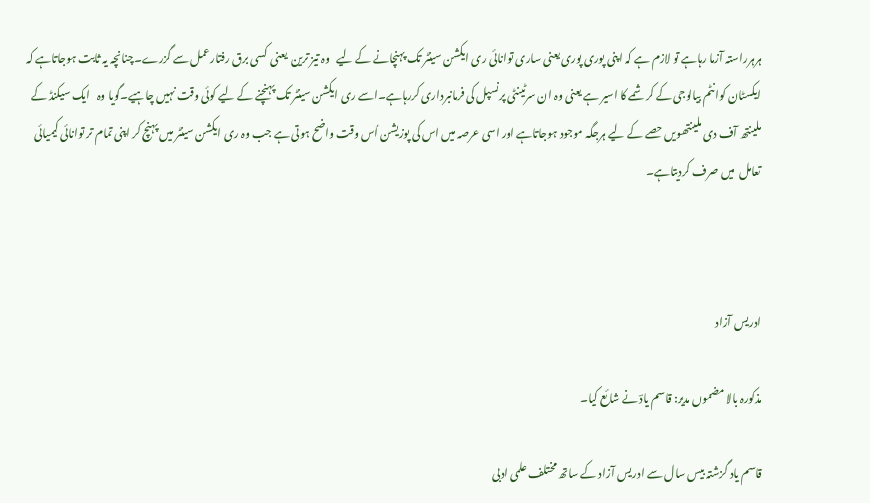ہرہرراستہ آزما رہاہے تو لازم ہے کہ اپنی پوری پوری یعنی ساری توانائی ری ایکشن سینٹر تک پہنچانے کے لیے   وہ تیز ترین  یعنی  کسی برق رفتارعمل سے گزرے۔چنانچہ یہ ثابت ہوجاتاہے کہ ایکسٹان کوانٹم بیالوجی کے کرشمے کا اسیر ہے یعنی وہ ان سرٹینٹی پرنسپل کی فرمانبرداری کررہاہے۔اسے ری ایکشن سینٹر تک پہنچنے کے لیے کوئی وقت نہیں چاہیے۔گویا وہ   ایک سیکنڈ کے ملینتھ آف دی ملینتھویں حصے کے لیے ہرجگہ موجود ہوجاتاہے اور اسی عرصہ میں اس کی پوزیشن اُس وقت واضح ہوتی ہے جب وہ ری ایکشن سینٹر میں پہنچ کر اپنی تمام تر توانائی کیمیائی تعامل  میں صرف کردیتاہے۔



ادریس آزاد

مذکورہ بالا مضموں مدیر: قاسم یادؔ نے شائع کیا۔

قاسم یاد گزشتہ بیس سال سے ادریس آزاد کے ساتھ مختلف علمی ادبی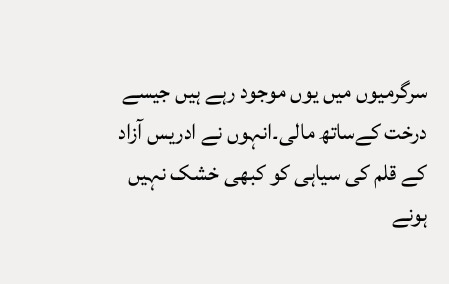سرگرمیوں میں یوں موجود رہے ہیں جیسے درخت کےساتھ مالی۔انہوں نے ادریس آزاد کے قلم کی سیاہی کو کبھی خشک نہیں ہونے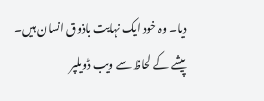دیا۔ وہ خود ایک نہایت باذوق انسان ہیں۔ پیشے کے لحاظ سے ویب ڈویلپر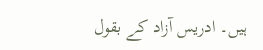ہیں۔ ادریس آزاد کے بقول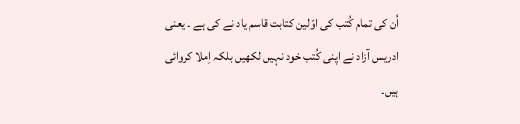اُن کی تمام کُتب کی اوّلین کتابت قاسم یاد نے کی ہے ۔ یعنی ادریس آزاد نے اپنی کُتب خود نہیں لکھیں بلکہ اِملا کروائی ہیں۔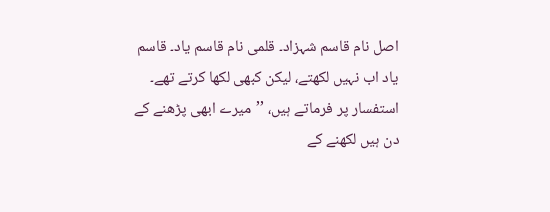اصل نام قاسم شہزاد۔ قلمی نام قاسم یاد۔ قاسم یاد اب نہیں لکھتے، لیکن کبھی لکھا کرتے تھے۔ استفسار پر فرماتے ہیں، ’’میرے ابھی پڑھنے کے دن ہیں لکھنے کے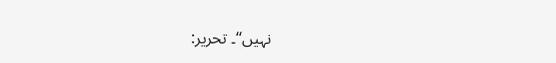نہیں‘‘۔ تحریر: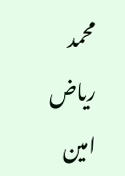محمد ریاض امین